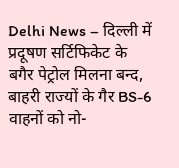Delhi News – दिल्ली में प्रदूषण सर्टिफिकेट के बगैर पेट्रोल मिलना बन्द, बाहरी राज्यों के गैर BS-6 वाहनों को नो-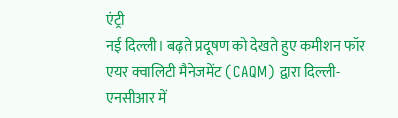एंट्री
नई दिल्ली। बढ़ते प्रदूषण को देखते हुए कमीशन फॉर एयर क्वालिटी मैनेजमेंट (CAQM) द्वारा दिल्ली-एनसीआर में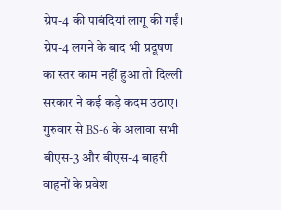ग्रेप-4 की पाबंदियां लागू की गईं। ग्रेप-4 लगने के बाद भी प्रदूषण का स्तर काम नहीं हुआ तो दिल्ली सरकार ने कई कड़े कदम उठाए। गुरुवार से BS-6 के अलावा सभी बीएस-3 और बीएस-4 बाहरी वाहनों के प्रवेश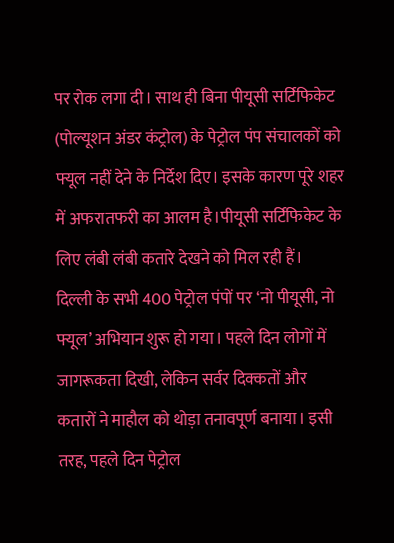पर रोक लगा दी। साथ ही बिना पीयूसी सर्टिफिकेट (पोल्यूशन अंडर कंट्रोल) के पेट्रोल पंप संचालकों को फ्यूल नहीं देने के निर्देश दिए। इसके कारण पूरे शहर में अफरातफरी का आलम है।पीयूसी सर्टिफिकेट के लिए लंबी लंबी कतारे देखने को मिल रही हैं।
दिल्ली के सभी 400 पेट्रोल पंपों पर ‘नो पीयूसी, नो फ्यूल’ अभियान शुरू हो गया। पहले दिन लोगों में जागरूकता दिखी, लेकिन सर्वर दिक्कतों और कतारों ने माहौल को थोड़ा तनावपूर्ण बनाया। इसी तरह, पहले दिन पेट्रोल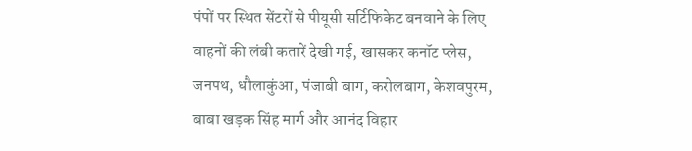पंपों पर स्थित सेंटरों से पीयूसी सर्टिफिकेट बनवाने के लिए वाहनों की लंबी कतारें देखी गई, खासकर कनॉट प्लेस, जनपथ, धौलाकुंआ, पंजाबी बाग, करोलबाग, केशवपुरम, बाबा खड़क सिंह मार्ग और आनंद विहार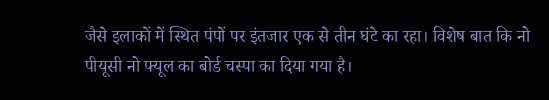जैसे इलाकों में स्थित पंपों पर इंतजार एक से तीन घंटे का रहा। विशेष बात कि नो पीयूसी नो फ्यूल का बोर्ड चस्पा का दिया गया है।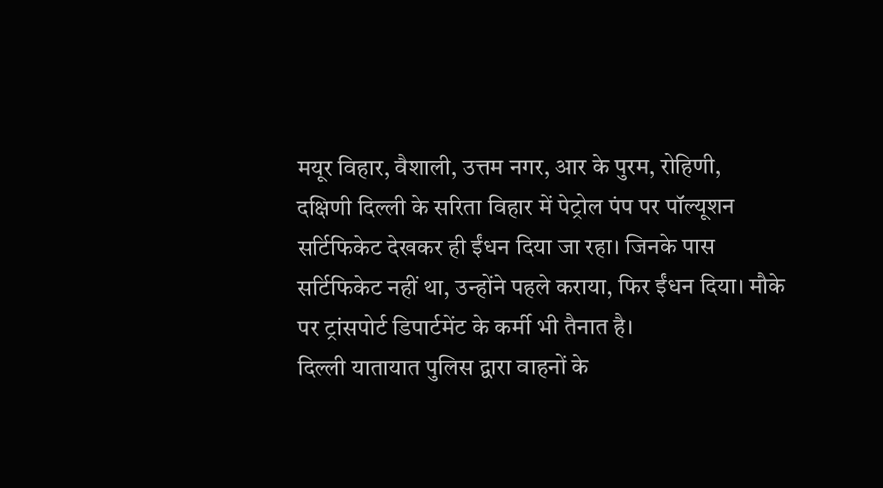मयूर विहार, वैशाली, उत्तम नगर, आर के पुरम, रोहिणी,
दक्षिणी दिल्ली के सरिता विहार में पेट्रोल पंप पर पॉल्यूशन सर्टिफिकेट देखकर ही ईंधन दिया जा रहा। जिनके पास सर्टिफिकेट नहीं था, उन्होंने पहले कराया, फिर ईंधन दिया। मौके पर ट्रांसपोर्ट डिपार्टमेंट के कर्मी भी तैनात है।
दिल्ली यातायात पुलिस द्वारा वाहनों के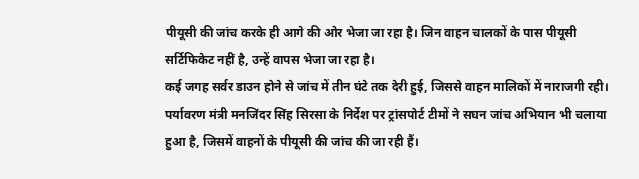पीयूसी की जांच करके ही आगे की ओर भेजा जा रहा है। जिन वाहन चालकों के पास पीयूसी सर्टिफिकेट नहीं है, उन्हें वापस भेजा जा रहा है।
कई जगह सर्वर डाउन होने से जांच में तीन घंटे तक देरी हुई, जिससे वाहन मालिकों में नाराजगी रही। पर्यावरण मंत्री मनजिंदर सिंह सिरसा के निर्देश पर ट्रांसपोर्ट टीमों ने सघन जांच अभियान भी चलाया हुआ है, जिसमें वाहनों के पीयूसी की जांच की जा रही हैं।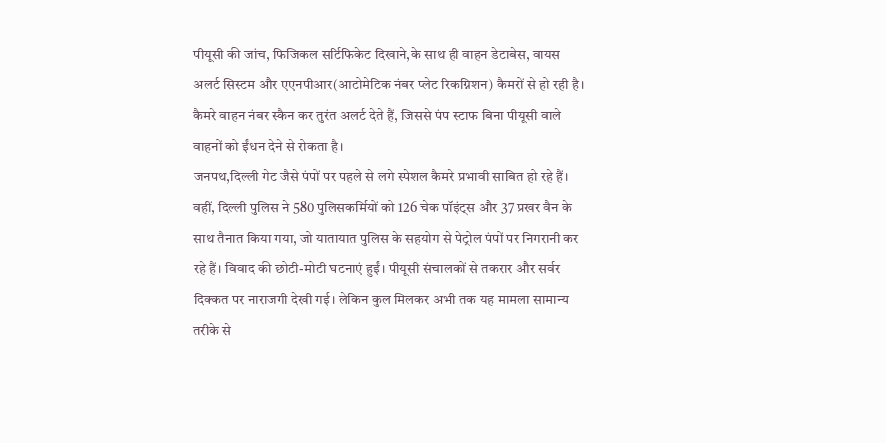पीयूसी की जांच, फिजिकल सर्टिफिकेट दिखाने,के साथ ही वाहन डेटाबेस, वायस अलर्ट सिस्टम और एएनपीआर(आटोमेटिक नंबर प्लेट रिकग्निशन) कैमरों से हो रही है। कैमरे वाहन नंबर स्कैन कर तुरंत अलर्ट देते हैं, जिससे पंप स्टाफ बिना पीयूसी वाले वाहनों को ईंधन देने से रोकता है।
जनपथ,दिल्ली गेट जैसे पंपों पर पहले से लगे स्पेशल कैमरे प्रभावी साबित हो रहे हैं। वहीं, दिल्ली पुलिस ने 580 पुलिसकर्मियों को 126 चेक पॉइंट्स और 37 प्रखर वैन के साथ तैनात किया गया, जो यातायात पुलिस के सहयोग से पेट्रोल पंपों पर निगरानी कर रहे हैं। विवाद की छोटी-मोटी घटनाएं हुईं। पीयूसी संचालकों से तकरार और सर्वर दिक्कत पर नाराजगी देखी गई। लेकिन कुल मिलकर अभी तक यह मामला सामान्य तरीके से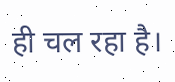ही चल रहा है।